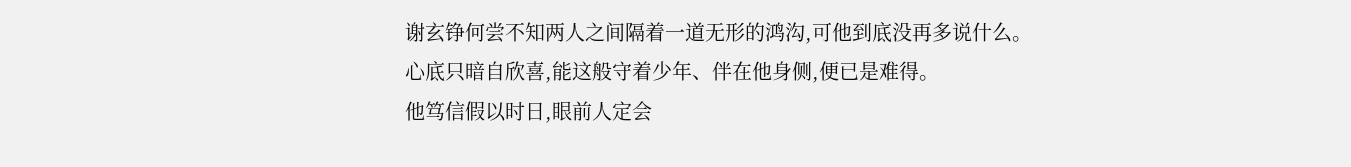谢玄铮何尝不知两人之间隔着一道无形的鸿沟,可他到底没再多说什么。
心底只暗自欣喜,能这般守着少年、伴在他身侧,便已是难得。
他笃信假以时日,眼前人定会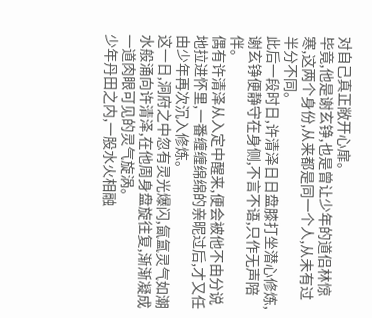对自己真正敞开心扉。
毕竟,他是谢玄铮,也是曾让少年的道侣林惊寒,这两个身份,从来都是同一个人,从未有过半分不同。
此后一段时日,许清泽日日盘膝打坐潜心修炼,谢玄铮便静守在身侧,不言不语,只作无声陪伴。
偶有许清泽从入定中醒来,便会被他不由分说地拉进怀里,一番缠缠绵绵的亲昵过后,才又任由少年再次沉入修炼。
这一日,洞府之中忽有灵光爆闪,氤氲灵气如潮水般涌向许清泽,在他周身盘旋往复,渐渐凝成一道肉眼可见的灵气旋涡。
少年丹田之内,一股水火相融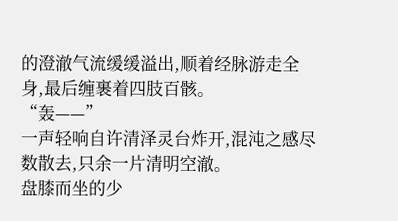的澄澈气流缓缓溢出,顺着经脉游走全身,最后缠裹着四肢百骸。
“轰——”
一声轻响自许清泽灵台炸开,混沌之感尽数散去,只余一片清明空澈。
盘膝而坐的少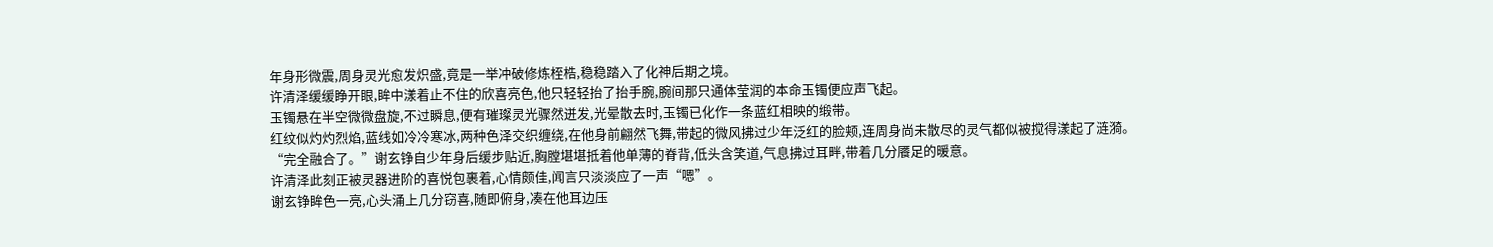年身形微震,周身灵光愈发炽盛,竟是一举冲破修炼桎梏,稳稳踏入了化神后期之境。
许清泽缓缓睁开眼,眸中漾着止不住的欣喜亮色,他只轻轻抬了抬手腕,腕间那只通体莹润的本命玉镯便应声飞起。
玉镯悬在半空微微盘旋,不过瞬息,便有璀璨灵光骤然迸发,光晕散去时,玉镯已化作一条蓝红相映的缎带。
红纹似灼灼烈焰,蓝线如冷冷寒冰,两种色泽交织缠绕,在他身前翩然飞舞,带起的微风拂过少年泛红的脸颊,连周身尚未散尽的灵气都似被搅得漾起了涟漪。
“完全融合了。”谢玄铮自少年身后缓步贴近,胸膛堪堪抵着他单薄的脊背,低头含笑道,气息拂过耳畔,带着几分餍足的暖意。
许清泽此刻正被灵器进阶的喜悦包裹着,心情颇佳,闻言只淡淡应了一声“嗯”。
谢玄铮眸色一亮,心头涌上几分窃喜,随即俯身,凑在他耳边压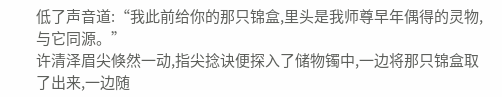低了声音道:“我此前给你的那只锦盒,里头是我师尊早年偶得的灵物,与它同源。”
许清泽眉尖倏然一动,指尖捻诀便探入了储物镯中,一边将那只锦盒取了出来,一边随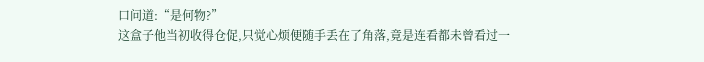口问道:“是何物?”
这盒子他当初收得仓促,只觉心烦便随手丢在了角落,竟是连看都未曾看过一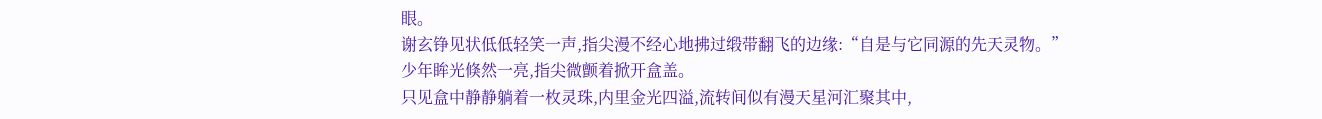眼。
谢玄铮见状低低轻笑一声,指尖漫不经心地拂过缎带翻飞的边缘:“自是与它同源的先天灵物。”
少年眸光倏然一亮,指尖微颤着掀开盒盖。
只见盒中静静躺着一枚灵珠,内里金光四溢,流转间似有漫天星河汇聚其中,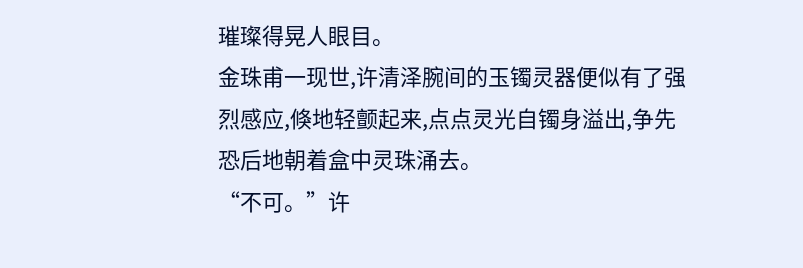璀璨得晃人眼目。
金珠甫一现世,许清泽腕间的玉镯灵器便似有了强烈感应,倏地轻颤起来,点点灵光自镯身溢出,争先恐后地朝着盒中灵珠涌去。
“不可。”许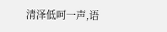清泽低呵一声,语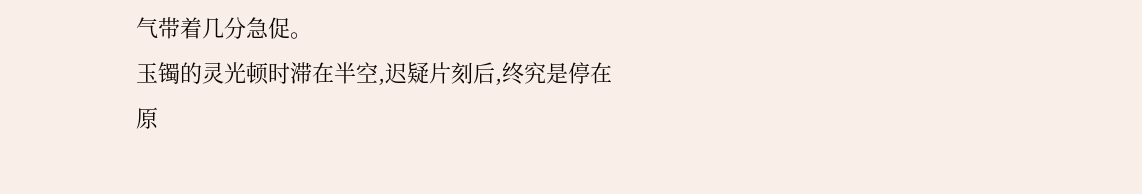气带着几分急促。
玉镯的灵光顿时滞在半空,迟疑片刻后,终究是停在原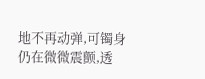地不再动弹,可镯身仍在微微震颤,透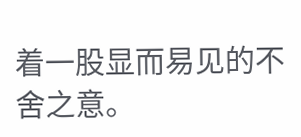着一股显而易见的不舍之意。